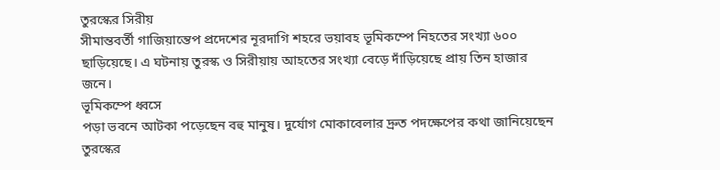তুরস্কের সিরীয়
সীমান্তবর্তী গাজিয়ান্তেপ প্রদেশের নূরদাগি শহরে ভয়াবহ ভূমিকম্পে নিহতের সংখ্যা ৬০০
ছাড়িয়েছে। এ ঘটনায় তুরস্ক ও সিরীয়ায় আহতের সংখ্যা বেড়ে দাঁড়িয়েছে প্রায় তিন হাজার জনে।
ভূমিকম্পে ধ্বসে
পড়া ভবনে আটকা পড়েছেন বহু মানুষ। দুর্যোগ মোকাবেলার দ্রুত পদক্ষেপের কথা জানিয়েছেন
তুরস্কের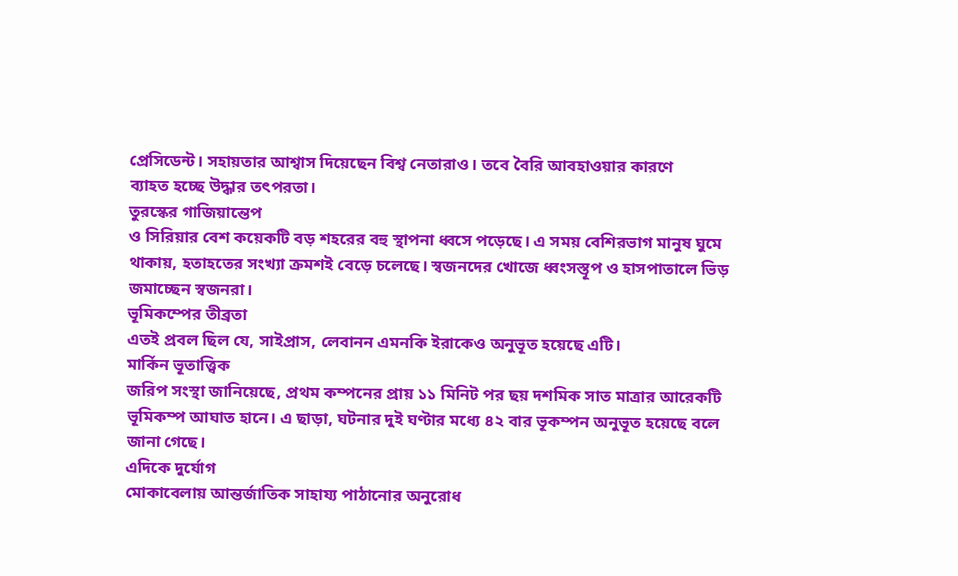প্রেসিডেন্ট। সহায়তার আশ্বাস দিয়েছেন বিশ্ব নেতারাও। তবে বৈরি আবহাওয়ার কারণে
ব্যাহত হচ্ছে উদ্ধার তৎপরতা।
তুরস্কের গাজিয়ান্তেপ
ও সিরিয়ার বেশ কয়েকটি বড় শহরের বহু স্থাপনা ধ্বসে পড়েছে। এ সময় বেশিরভাগ মানুষ ঘুমে
থাকায়, হতাহতের সংখ্যা ক্রমশই বেড়ে চলেছে। স্বজনদের খোজে ধ্বংসস্তূপ ও হাসপাতালে ভিড়
জমাচ্ছেন স্বজনরা।
ভূমিকম্পের তীব্রতা
এতই প্রবল ছিল যে, সাইপ্রাস, লেবানন এমনকি ইরাকেও অনুভূত হয়েছে এটি।
মার্কিন ভূতাত্ত্বিক
জরিপ সংস্থা জানিয়েছে, প্রথম কম্পনের প্রায় ১১ মিনিট পর ছয় দশমিক সাত মাত্রার আরেকটি
ভূমিকম্প আঘাত হানে। এ ছাড়া, ঘটনার দুই ঘণ্টার মধ্যে ৪২ বার ভূকম্পন অনুভূত হয়েছে বলে
জানা গেছে।
এদিকে দুর্যোগ
মোকাবেলায় আন্তর্জাতিক সাহায্য পাঠানোর অনুরোধ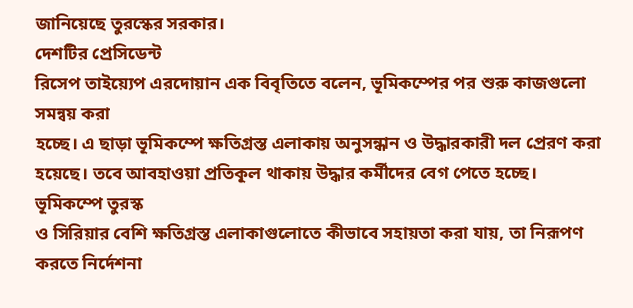জানিয়েছে তুরস্কের সরকার।
দেশটির প্রেসিডেন্ট
রিসেপ তাইয়্যেপ এরদোয়ান এক বিবৃতিতে বলেন, ভূমিকম্পের পর শুরু কাজগুলো সমন্বয় করা
হচ্ছে। এ ছাড়া ভূমিকম্পে ক্ষতিগ্রস্ত এলাকায় অনুসন্ধান ও উদ্ধারকারী দল প্রেরণ করা
হয়েছে। তবে আবহাওয়া প্রতিকূল থাকায় উদ্ধার কর্মীদের বেগ পেতে হচ্ছে।
ভূমিকম্পে তুরস্ক
ও সিরিয়ার বেশি ক্ষতিগ্রস্ত এলাকাগুলোতে কীভাবে সহায়তা করা যায়, তা নিরূপণ করতে নির্দেশনা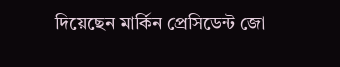দিয়েছেন মার্কিন প্রেসিডেন্ট জো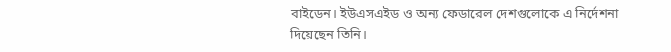বাইডেন। ইউএসএইড ও অন্য ফেডারেল দেশগুলোকে এ নির্দেশনা
দিয়েছেন তিনি।